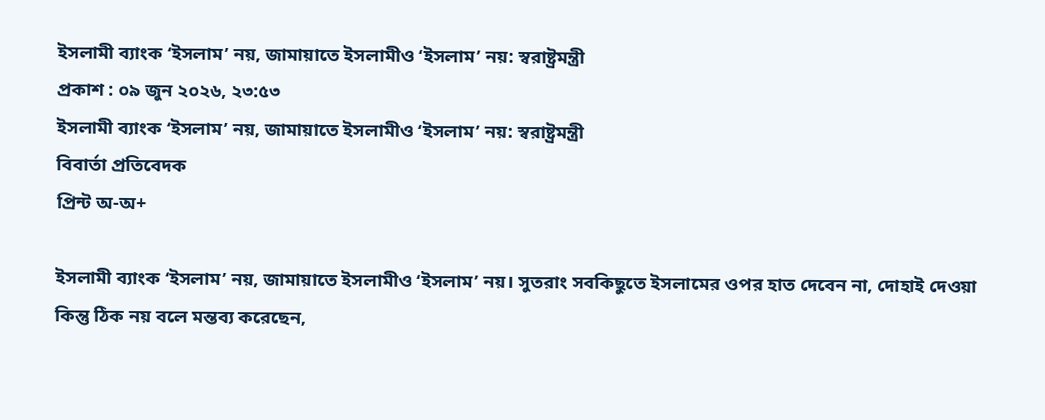ইসলামী ব্যাংক ‘ইসলাম’ নয়, জামায়াতে ইসলামীও ‘ইসলাম’ নয়: স্বরাষ্ট্রমন্ত্রী
প্রকাশ : ০৯ জুন ২০২৬, ২৩:৫৩
ইসলামী ব্যাংক ‘ইসলাম’ নয়, জামায়াতে ইসলামীও ‘ইসলাম’ নয়: স্বরাষ্ট্রমন্ত্রী
বিবার্তা প্রতিবেদক
প্রিন্ট অ-অ+

ইসলামী ব্যাংক ‘ইসলাম’ নয়, জামায়াতে ইসলামীও ‘ইসলাম’ নয়। সুতরাং সবকিছুতে ইসলামের ওপর হাত দেবেন না, দোহাই দেওয়া কিন্তু ঠিক নয় বলে মন্তব্য করেছেন,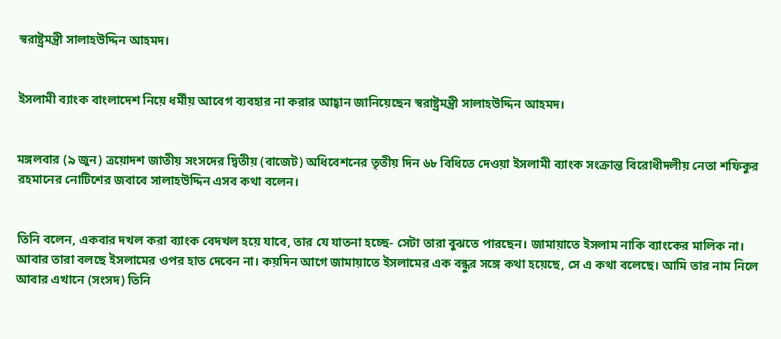স্বরাষ্ট্রমন্ত্রী সালাহউদ্দিন আহমদ।


ইসলামী ব্যাংক বাংলাদেশ নিয়ে ধর্মীয় আবেগ ব্যবহার না করার আহ্বান জানিয়েছেন স্বরাষ্ট্রমন্ত্রী সালাহউদ্দিন আহমদ।


মঙ্গলবার (৯ জুন) ত্রয়োদশ জাতীয় সংসদের দ্বিতীয় (বাজেট) অধিবেশনের তৃতীয় দিন ৬৮ বিধিতে দেওয়া ইসলামী ব্যাংক সংক্রান্ত বিরোধীদলীয় নেতা শফিকুর রহমানের নোটিশের জবাবে সালাহউদ্দিন এসব কথা বলেন।


তিনি বলেন, একবার দখল করা ব্যাংক বেদখল হয়ে যাবে, তার যে যাতনা হচ্ছে- সেটা তারা বুঝতে পারছেন। জামায়াতে ইসলাম নাকি ব্যাংকের মালিক না। আবার তারা বলছে ইসলামের ওপর হাত দেবেন না। কয়দিন আগে জামায়াতে ইসলামের এক বন্ধুর সঙ্গে কথা হয়েছে, সে এ কথা বলেছে। আমি তার নাম নিলে আবার এখানে (সংসদ) তিনি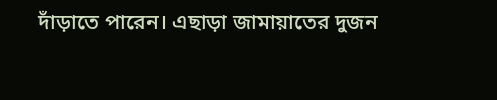দাঁড়াতে পারেন। এছাড়া জামায়াতের দুজন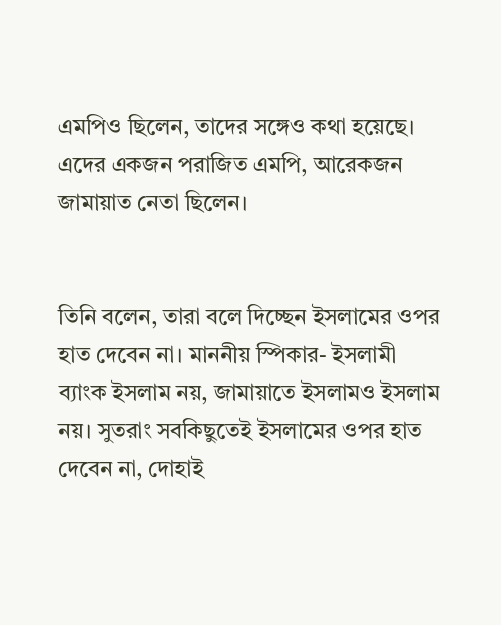এমপিও ছিলেন, তাদের সঙ্গেও কথা হয়েছে। এদের একজন পরাজিত এমপি, আরেকজন জামায়াত নেতা ছিলেন।


তিনি বলেন, তারা বলে দিচ্ছেন ইসলামের ওপর হাত দেবেন না। মাননীয় স্পিকার- ইসলামী ব্যাংক ইসলাম নয়, জামায়াতে ইসলামও ইসলাম নয়। সুতরাং সবকিছুতেই ইসলামের ওপর হাত দেবেন না, দোহাই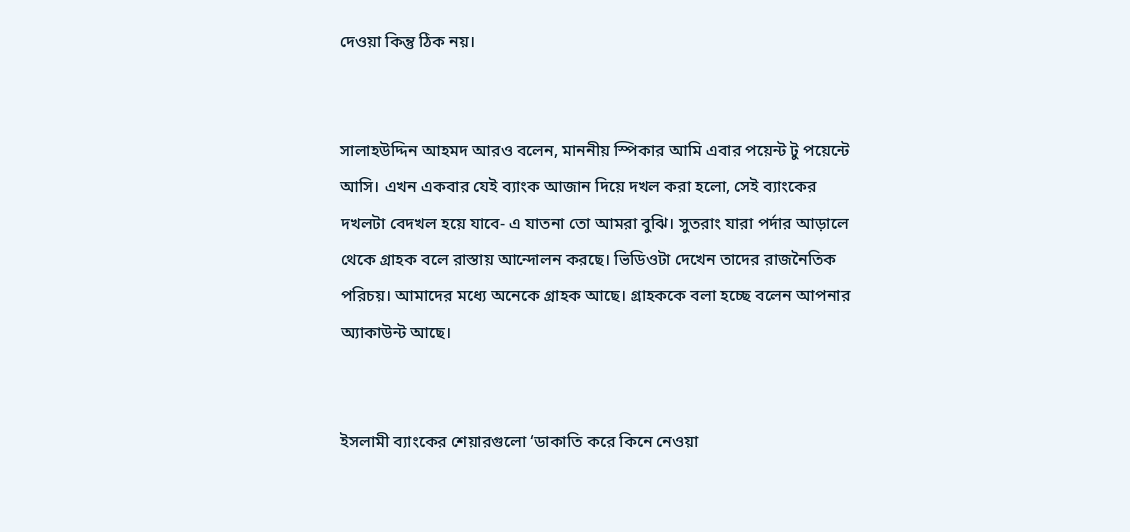দেওয়া কিন্তু ঠিক নয়।


সালাহউদ্দিন আহমদ আরও বলেন, মাননীয় স্পিকার আমি এবার পয়েন্ট টু পয়েন্টে আসি। এখন একবার যেই ব্যাংক আজান দিয়ে দখল করা হলো, সেই ব্যাংকের দখলটা বেদখল হয়ে যাবে- এ যাতনা তো আমরা বুঝি। সুতরাং যারা পর্দার আড়ালে থেকে গ্রাহক বলে রাস্তায় আন্দোলন করছে। ভিডিওটা দেখেন তাদের রাজনৈতিক পরিচয়। আমাদের মধ্যে অনেকে গ্রাহক আছে। গ্রাহককে বলা হচ্ছে বলেন আপনার অ্যাকাউন্ট আছে।


ইসলামী ব্যাংকের শেয়ারগুলো ‘ডাকাতি করে কিনে নেওয়া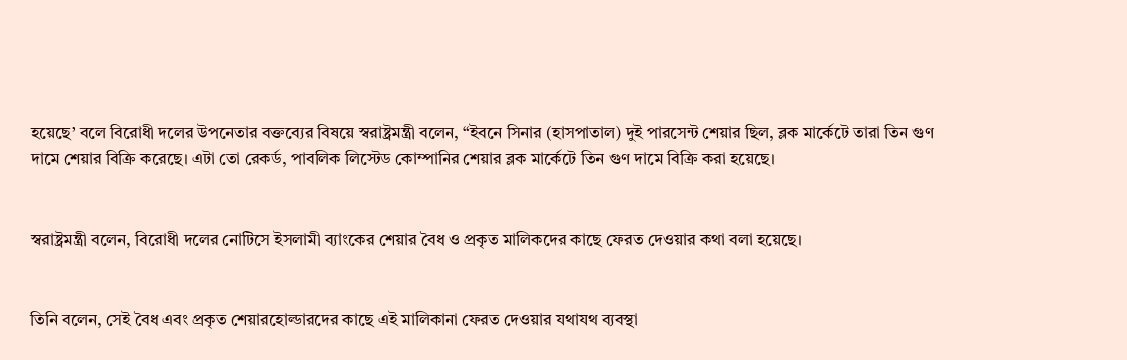হয়েছে’ বলে বিরোধী দলের উপনেতার বক্তব্যের বিষয়ে স্বরাষ্ট্রমন্ত্রী বলেন, “ইবনে সিনার (হাসপাতাল) দুই পারসেন্ট শেয়ার ছিল, ব্লক মার্কেটে তারা তিন গুণ দামে শেয়ার বিক্রি করেছে। এটা তো রেকর্ড, পাবলিক লিস্টেড কোম্পানির শেয়ার ব্লক মার্কেটে তিন গুণ দামে বিক্রি করা হয়েছে।


স্বরাষ্ট্রমন্ত্রী বলেন, বিরোধী দলের নোটিসে ইসলামী ব্যাংকের শেয়ার বৈধ ও প্রকৃত মালিকদের কাছে ফেরত দেওয়ার কথা বলা হয়েছে।


তিনি বলেন, সেই বৈধ এবং প্রকৃত শেয়ারহোল্ডারদের কাছে এই মালিকানা ফেরত দেওয়ার যথাযথ ব্যবস্থা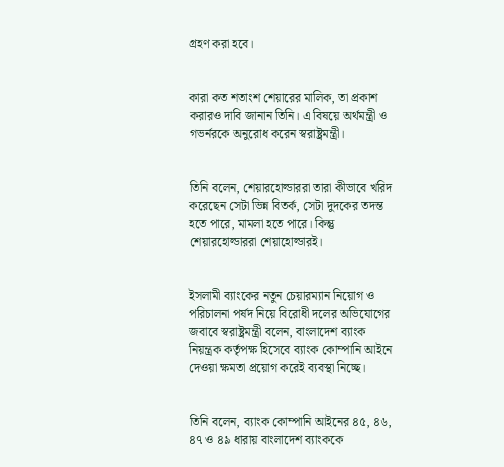গ্রহণ করা হবে।


কারা কত শতাংশ শেয়ারের মালিক, তা প্রকাশ করারও দাবি জানান তিনি। এ বিষয়ে অর্থমন্ত্রী ও গভর্নরকে অনুরোধ করেন স্বরাষ্ট্রমন্ত্রী।


তিনি বলেন, শেয়ারহোল্ডাররা তারা কীভাবে খরিদ করেছেন সেটা ভিন্ন বিতর্ক, সেটা দুদকের তদন্ত হতে পারে, মামলা হতে পারে। কিন্তু শেয়ারহোল্ডাররা শেয়াহোল্ডারই।


ইসলামী ব্যাংকের নতুন চেয়ারম্যান নিয়োগ ও পরিচালনা পর্ষদ নিয়ে বিরোধী দলের অভিযোগের জবাবে স্বরাষ্ট্রমন্ত্রী বলেন, বাংলাদেশ ব্যাংক নিয়ন্ত্রক কর্তৃপক্ষ হিসেবে ব্যাংক কোম্পানি আইনে দেওয়া ক্ষমতা প্রয়োগ করেই ব্যবস্থা নিচ্ছে।


তিনি বলেন, ব্যাংক কোম্পানি আইনের ৪৫, ৪৬, ৪৭ ও ৪৯ ধারায় বাংলাদেশ ব্যাংককে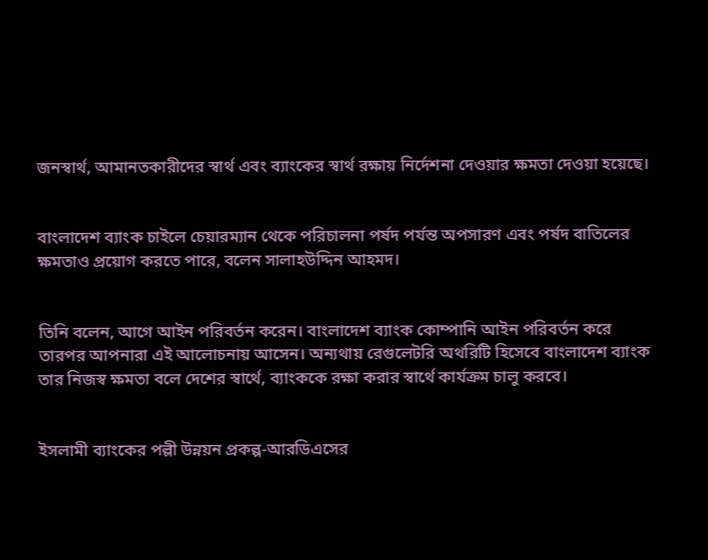জনস্বার্থ, আমানতকারীদের স্বার্থ এবং ব্যাংকের স্বার্থ রক্ষায় নির্দেশনা দেওয়ার ক্ষমতা দেওয়া হয়েছে।


বাংলাদেশ ব্যাংক চাইলে চেয়ারম্যান থেকে পরিচালনা পর্ষদ পর্যন্ত অপসারণ এবং পর্ষদ বাতিলের ক্ষমতাও প্রয়োগ করতে পারে, বলেন সালাহউদ্দিন আহমদ।


তিনি বলেন, আগে আইন পরিবর্তন করেন। বাংলাদেশ ব্যাংক কোম্পানি আইন পরিবর্তন করে তারপর আপনারা এই আলোচনায় আসেন। অন্যথায় রেগুলেটরি অথরিটি হিসেবে বাংলাদেশ ব্যাংক তার নিজস্ব ক্ষমতা বলে দেশের স্বার্থে, ব্যাংককে রক্ষা করার স্বার্থে কার্যক্রম চালু করবে।


ইসলামী ব্যাংকের পল্লী উন্নয়ন প্রকল্প-আরডিএসের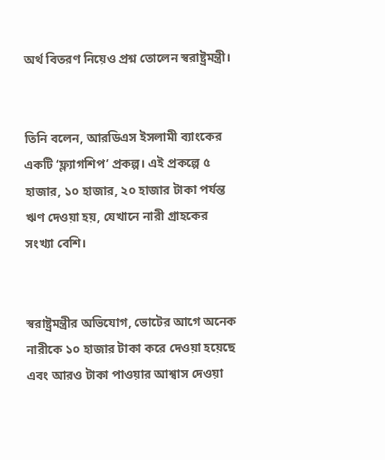অর্থ বিতরণ নিয়েও প্রশ্ন তোলেন স্বরাষ্ট্রমন্ত্রী।


তিনি বলেন, আরডিএস ইসলামী ব্যাংকের একটি ‘ফ্ল্যাগশিপ’ প্রকল্প। এই প্রকল্পে ৫ হাজার, ১০ হাজার, ২০ হাজার টাকা পর্যন্ত ঋণ দেওয়া হয়, যেখানে নারী গ্রাহকের সংখ্যা বেশি।


স্বরাষ্ট্রমন্ত্রীর অভিযোগ, ভোটের আগে অনেক নারীকে ১০ হাজার টাকা করে দেওয়া হয়েছে এবং আরও টাকা পাওয়ার আশ্বাস দেওয়া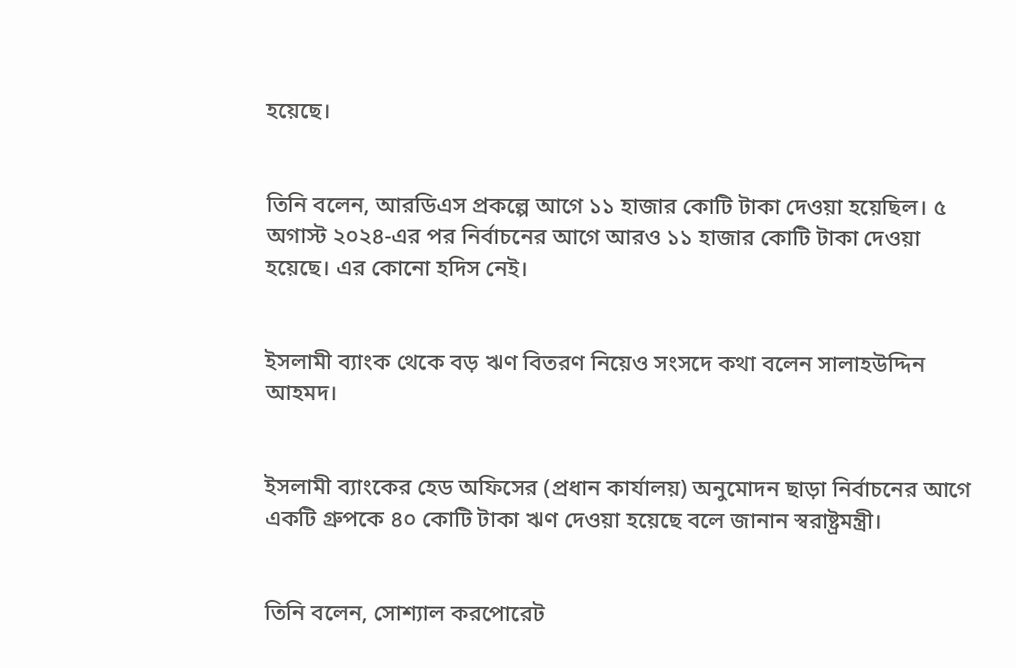হয়েছে।


তিনি বলেন, আরডিএস প্রকল্পে আগে ১১ হাজার কোটি টাকা দেওয়া হয়েছিল। ৫ অগাস্ট ২০২৪-এর পর নির্বাচনের আগে আরও ১১ হাজার কোটি টাকা দেওয়া হয়েছে। এর কোনো হদিস নেই।


ইসলামী ব্যাংক থেকে বড় ঋণ বিতরণ নিয়েও সংসদে কথা বলেন সালাহউদ্দিন আহমদ।


ইসলামী ব্যাংকের হেড অফিসের (প্রধান কার্যালয়) অনুমোদন ছাড়া নির্বাচনের আগে একটি গ্রুপকে ৪০ কোটি টাকা ঋণ দেওয়া হয়েছে বলে জানান স্বরাষ্ট্রমন্ত্রী।


তিনি বলেন, সোশ্যাল করপোরেট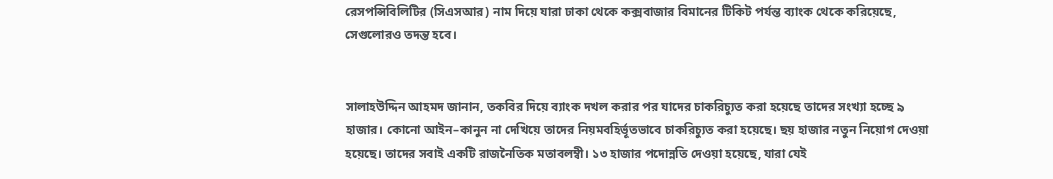রেসপন্সিবিলিটির (সিএসআর) নাম দিয়ে যারা ঢাকা থেকে কক্সবাজার বিমানের টিকিট পর্যন্ত ব্যাংক থেকে করিয়েছে, সেগুলোরও তদন্ত হবে।


সালাহউদ্দিন আহমদ জানান, তকবির দিয়ে ব্যাংক দখল করার পর যাদের চাকরিচ্যুত করা হয়েছে তাদের সংখ্যা হচ্ছে ৯ হাজার। কোনো আইন–কানুন না দেখিয়ে তাদের নিয়মবহির্ভূতভাবে চাকরিচ্যুত করা হয়েছে। ছয় হাজার নতুন নিয়োগ দেওয়া হয়েছে। তাদের সবাই একটি রাজনৈতিক মতাবলম্বী। ১৩ হাজার পদোন্নতি দেওয়া হয়েছে, যারা যেই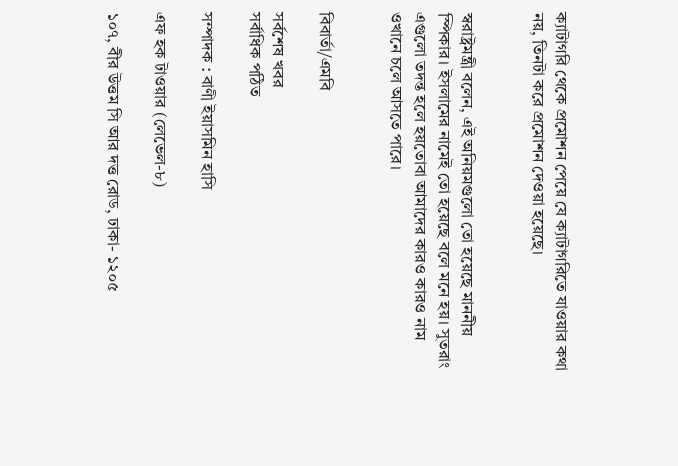ক্যাটাগরি থেকে প্রমোশন পেয়ে যে ক্যাটাগরিতে যাওয়ার কথা নয়, তিনটা করে প্রমোশন দেওয়া হয়েছে।


স্বরাষ্ট্রমন্ত্রী বলেন, এই অনিয়মগুলো তো হয়েছে মাননীয় স্পিকার। ইসলামের নামেই তো হয়েছে বলে মনে হয়। সুতরাং এগুলো তদন্ত হলে হয়তোবা আমাদের কারও কারও নাম ওখানে চলে আসতে পারে।


বিবার্তা/এমবি

সর্বশেষ খবর
সর্বাধিক পঠিত

সম্পাদক : বাণী ইয়াসমিন হাসি

এফ হক টাওয়ার (লেভেল-৮)

১০৭, বীর উত্তম সি আর দত্ত রোড, ঢাকা- ১২০৫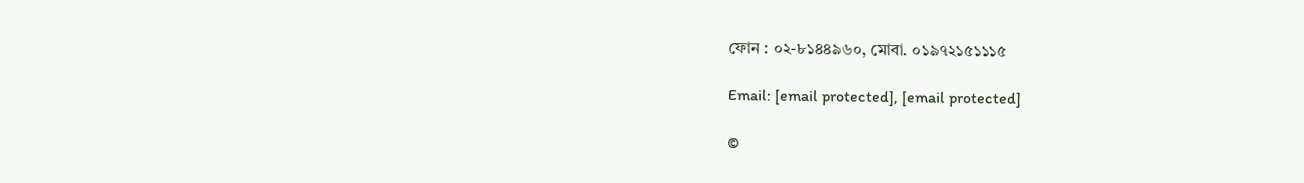ফোন : ০২-৮১৪৪৯৬০, মোবা. ০১৯৭২১৫১১১৫

Email: [email protected], [email protected]

©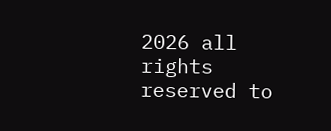2026 all rights reserved to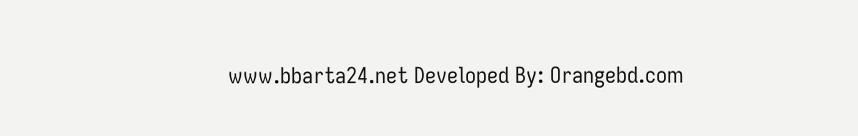www.bbarta24.net Developed By: Orangebd.com